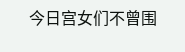今日宫女们不曾围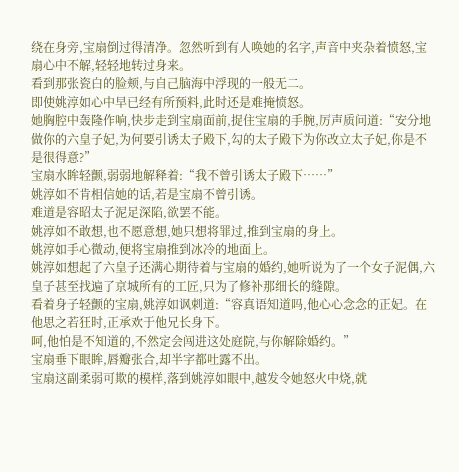绕在身旁,宝扇倒过得清净。忽然听到有人唤她的名字,声音中夹杂着愤怒,宝扇心中不解,轻轻地转过身来。
看到那张瓷白的脸颊,与自己脑海中浮现的一般无二。
即使姚淳如心中早已经有所预料,此时还是难掩愤怒。
她胸腔中轰隆作响,快步走到宝扇面前,捉住宝扇的手腕,厉声质问道:“安分地做你的六皇子妃,为何要引诱太子殿下,勾的太子殿下为你改立太子妃,你是不是很得意?”
宝扇水眸轻颤,弱弱地解释着:“我不曾引诱太子殿下……”
姚淳如不肯相信她的话,若是宝扇不曾引诱。
难道是容昭太子泥足深陷,欲罢不能。
姚淳如不敢想,也不愿意想,她只想将罪过,推到宝扇的身上。
姚淳如手心微动,便将宝扇推到冰冷的地面上。
姚淳如想起了六皇子还满心期待着与宝扇的婚约,她听说为了一个女子泥偶,六皇子甚至找遍了京城所有的工匠,只为了修补那细长的缝隙。
看着身子轻颤的宝扇,姚淳如讽刺道:“容真语知道吗,他心心念念的正妃。在他思之若狂时,正承欢于他兄长身下。
呵,他怕是不知道的,不然定会闯进这处庭院,与你解除婚约。”
宝扇垂下眼眸,唇瓣张合,却半字都吐露不出。
宝扇这副柔弱可欺的模样,落到姚淳如眼中,越发令她怒火中烧,就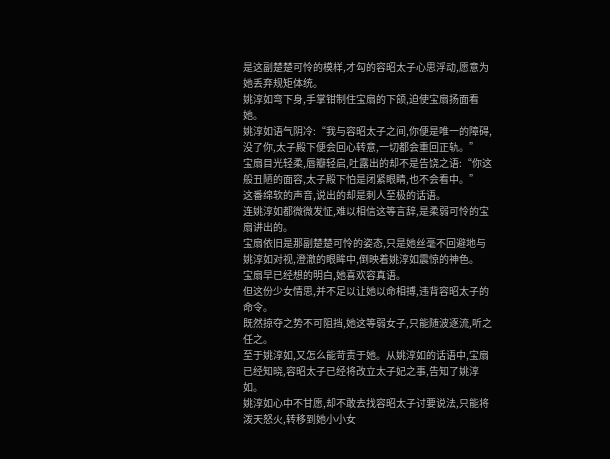是这副楚楚可怜的模样,才勾的容昭太子心思浮动,愿意为她丢弃规矩体统。
姚淳如弯下身,手掌钳制住宝扇的下颌,迫使宝扇扬面看她。
姚淳如语气阴冷:“我与容昭太子之间,你便是唯一的障碍,没了你,太子殿下便会回心转意,一切都会重回正轨。”
宝扇目光轻柔,唇瓣轻启,吐露出的却不是告饶之语:“你这般丑陋的面容,太子殿下怕是闭紧眼睛,也不会看中。”
这番绵软的声音,说出的却是刺人至极的话语。
连姚淳如都微微发怔,难以相信这等言辞,是柔弱可怜的宝扇讲出的。
宝扇依旧是那副楚楚可怜的姿态,只是她丝毫不回避地与姚淳如对视,澄澈的眼眸中,倒映着姚淳如震惊的神色。
宝扇早已经想的明白,她喜欢容真语。
但这份少女情思,并不足以让她以命相搏,违背容昭太子的命令。
既然掠夺之势不可阻挡,她这等弱女子,只能随波逐流,听之任之。
至于姚淳如,又怎么能苛责于她。从姚淳如的话语中,宝扇已经知晓,容昭太子已经将改立太子妃之事,告知了姚淳如。
姚淳如心中不甘愿,却不敢去找容昭太子讨要说法,只能将泼天怒火,转移到她小小女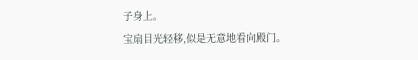子身上。
宝扇目光轻移,似是无意地看向殿门。